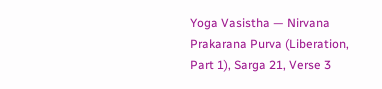Yoga Vasistha — Nirvana Prakarana Purva (Liberation, Part 1), Sarga 21, Verse 3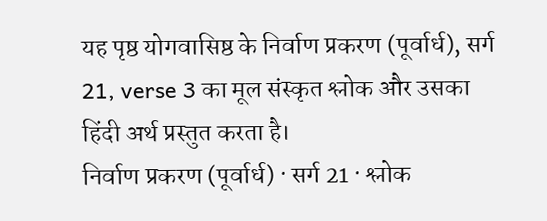यह पृष्ठ योगवासिष्ठ के निर्वाण प्रकरण (पूर्वार्ध), सर्ग 21, verse 3 का मूल संस्कृत श्लोक और उसका हिंदी अर्थ प्रस्तुत करता है।
निर्वाण प्रकरण (पूर्वार्ध) · सर्ग 21 · श्लोक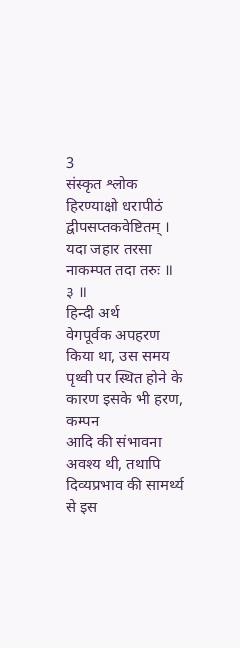3
संस्कृत श्लोक
हिरण्याक्षो धरापीठं द्वीपसप्तकवेष्टितम् ।
यदा जहार तरसा नाकम्पत तदा तरुः ॥ ३ ॥
हिन्दी अर्थ
वेगपूर्वक अपहरण किया था, उस समय पृथ्वी पर स्थित होने के कारण इसके भी हरण, कम्पन
आदि की संभावना अवश्य थी, तथापि दिव्यप्रभाव की सामर्थ्य से इस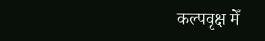कल्पवृक्ष मेँ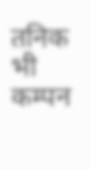तनिक भी कम्पन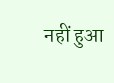नहीं हुआ